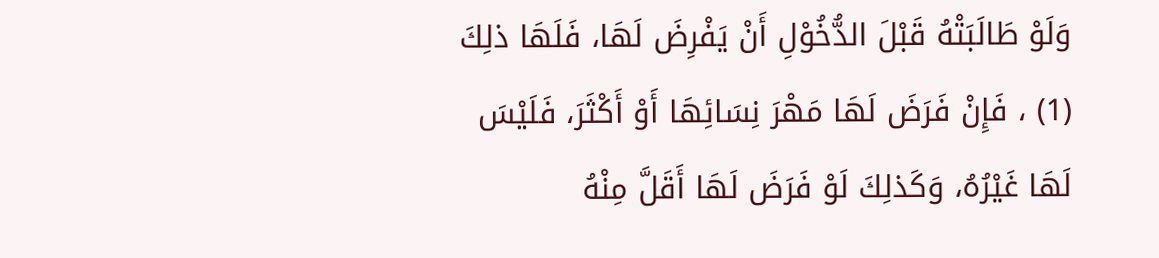وَلَوْ طَالَبَتْهُ قَبْلَ الدُّخُوْلِ أَنْ يَفْرِضَ لَهَا، فَلَهَا ذلِكَ (1) ، فَإِنْ فَرَضَ لَهَا مَهْرَ نِسَائِهَا أَوْ أَكْثَرَ، فَلَيْسَ لَهَا غَيْرُهُ، وَكَذلِكَ لَوْ فَرَضَ لَهَا أَقَلَّ مِنْهُ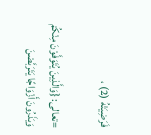فَرَضِيَتْهُ (2) ،

=تعالى: {وَالَّذِينَ يُتَوَفَّوْنَ مِنْكُمْ وَيَذَرُونَ أَزْوَاجًا يَتَرَبَّصْنَ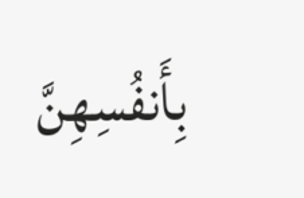بِأَنفُسِهِنَّ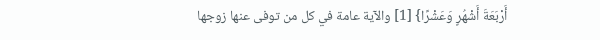أَرْبَعَةَ أَشْهُرٍ وَعَشْرًا} [1] والآية عامة في كل من توفى عنها زوجها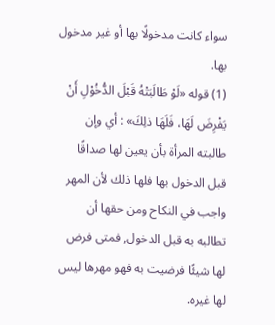سواء كانت مدخولًا بها أو غير مدخول بها.
(1) قوله «لَوْ طَالَبَتْهُ قَبْلَ الدُّخُوْلِ أَنْ يَفْرِضَ لَهَا، فَلَهَا ذلِكَ» : أي وإن طالبته المرأة بأن يعين لها صداقًا قبل الدخول بها فلها ذلك لأن المهر واجب في النكاح ومن حقها أن تطالبه به قبل الدخول, فمتى فرض لها شيئًا فرضيت به فهو مهرها ليس لها غيره.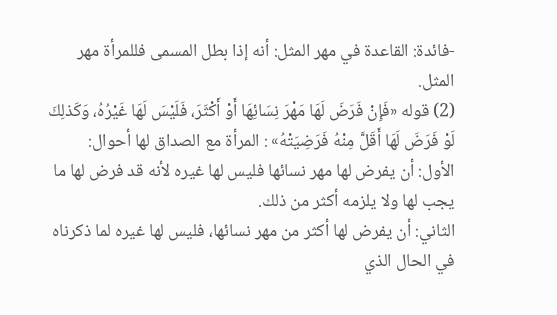-فائدة: القاعدة في مهر المثل: أنه إذا بطل المسمى فللمرأة مهر المثل.
(2) قوله «فَإِنْ فَرَضَ لَهَا مَهْرَ نِسَائِهَا أَوْ أَكْثَرَ، فَلَيْسَ لَهَا غَيْرُهُ، وَكَذلِكَ لَوْ فَرَضَ لَهَا أَقَلَّ مِنْهُ فَرَضِيَتْهُ» : المرأة مع الصداق لها أحوال:
الأول: أن يفرض لها مهر نسائها فليس لها غيره لأنه قد فرض لها ما يجب لها ولا يلزمه أكثر من ذلك.
الثاني: أن يفرض لها أكثر من مهر نسائها، فليس لها غيره لما ذكرناه في الحال الذي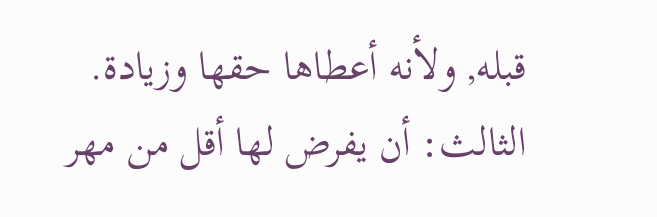قبله, ولأنه أعطاها حقها وزيادة.
الثالث: أن يفرض لها أقل من مهر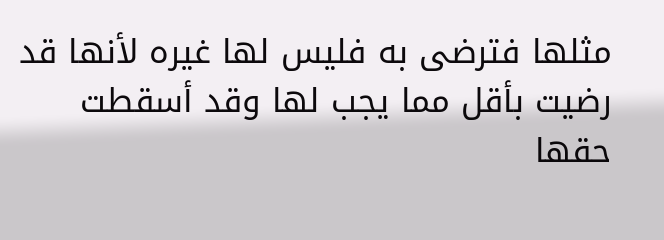مثلها فترضى به فليس لها غيره لأنها قد رضيت بأقل مما يجب لها وقد أسقطت حقها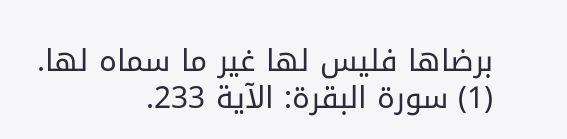برضاها فليس لها غير ما سماه لها.
(1) سورة البقرة: الآية 233.